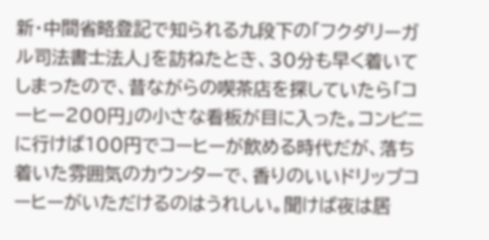新・中間省略登記で知られる九段下の「フクダリーガル司法書士法人」を訪ねたとき、30分も早く着いてしまったので、昔ながらの喫茶店を探していたら「コーヒー200円」の小さな看板が目に入った。コンビニに行けば100円でコーヒーが飲める時代だが、落ち着いた雰囲気のカウンターで、香りのいいドリップコーヒーがいただけるのはうれしい。聞けば夜は居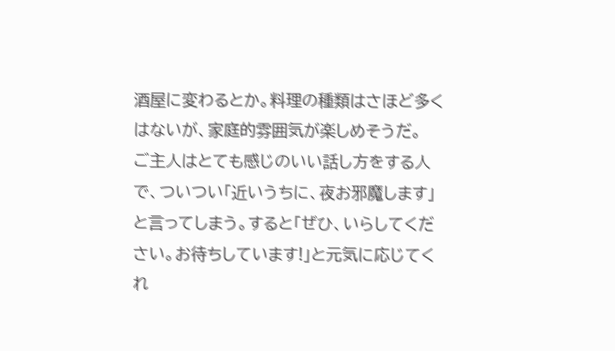酒屋に変わるとか。料理の種類はさほど多くはないが、家庭的雰囲気が楽しめそうだ。
ご主人はとても感じのいい話し方をする人で、ついつい「近いうちに、夜お邪魔します」と言ってしまう。すると「ぜひ、いらしてください。お待ちしています!」と元気に応じてくれ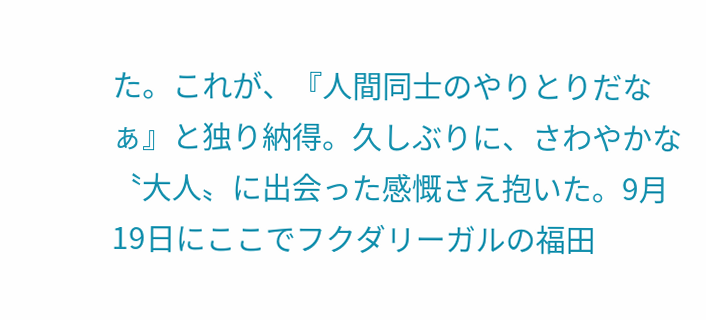た。これが、『人間同士のやりとりだなぁ』と独り納得。久しぶりに、さわやかな〝大人〟に出会った感慨さえ抱いた。9月19日にここでフクダリーガルの福田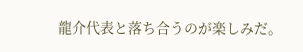龍介代表と落ち合うのが楽しみだ。